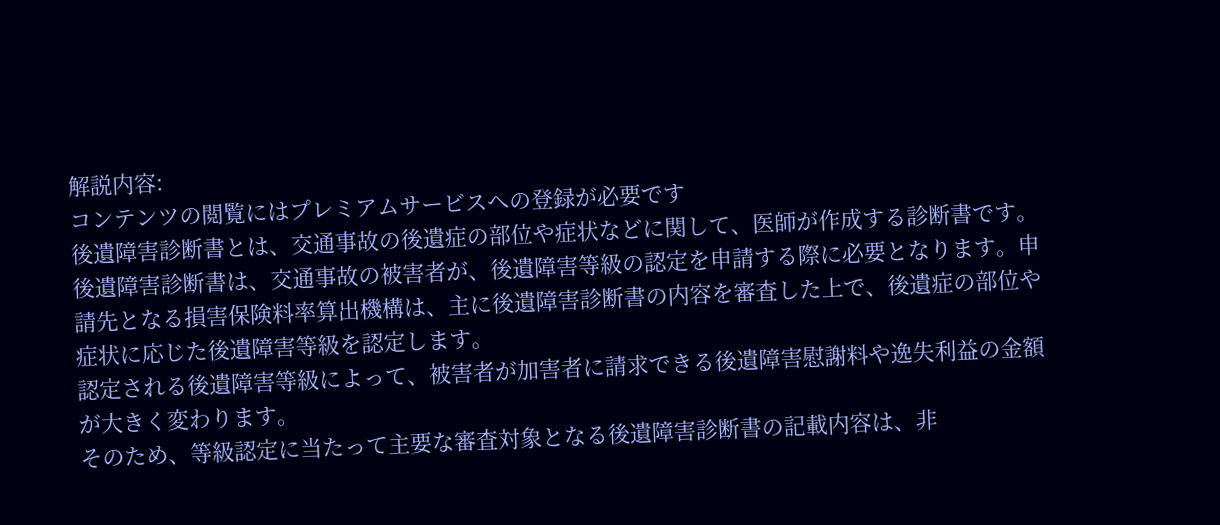解説内容:
コンテンツの閲覧にはプレミアムサービスへの登録が必要です
後遺障害診断書とは、交通事故の後遺症の部位や症状などに関して、医師が作成する診断書です。
後遺障害診断書は、交通事故の被害者が、後遺障害等級の認定を申請する際に必要となります。申請先となる損害保険料率算出機構は、主に後遺障害診断書の内容を審査した上で、後遺症の部位や症状に応じた後遺障害等級を認定します。
認定される後遺障害等級によって、被害者が加害者に請求できる後遺障害慰謝料や逸失利益の金額が大きく変わります。
そのため、等級認定に当たって主要な審査対象となる後遺障害診断書の記載内容は、非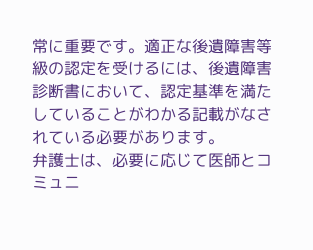常に重要です。適正な後遺障害等級の認定を受けるには、後遺障害診断書において、認定基準を満たしていることがわかる記載がなされている必要があります。
弁護士は、必要に応じて医師とコミュニ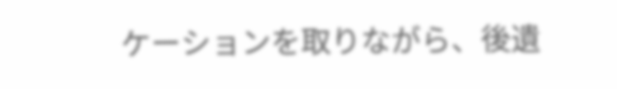ケーションを取りながら、後遺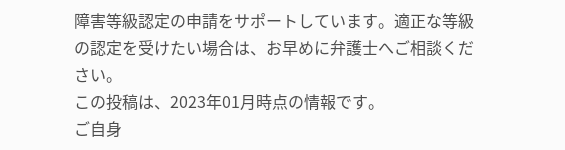障害等級認定の申請をサポートしています。適正な等級の認定を受けたい場合は、お早めに弁護士へご相談ください。
この投稿は、2023年01月時点の情報です。
ご自身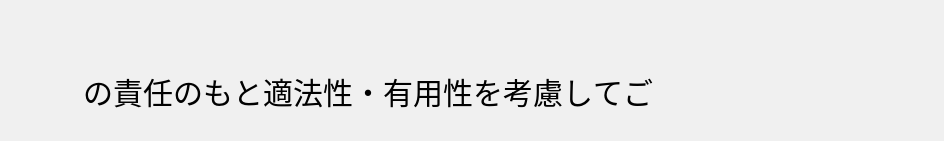の責任のもと適法性・有用性を考慮してご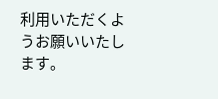利用いただくようお願いいたします。